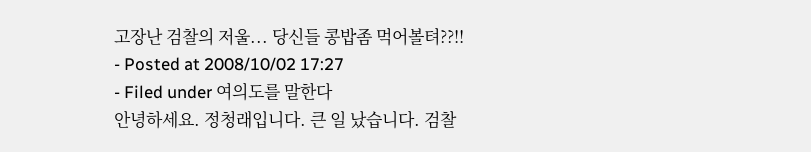고장난 검찰의 저울... 당신들 콩밥좀 먹어볼텨??!!
- Posted at 2008/10/02 17:27
- Filed under 여의도를 말한다
안녕하세요. 정청래입니다. 큰 일 났습니다. 검찰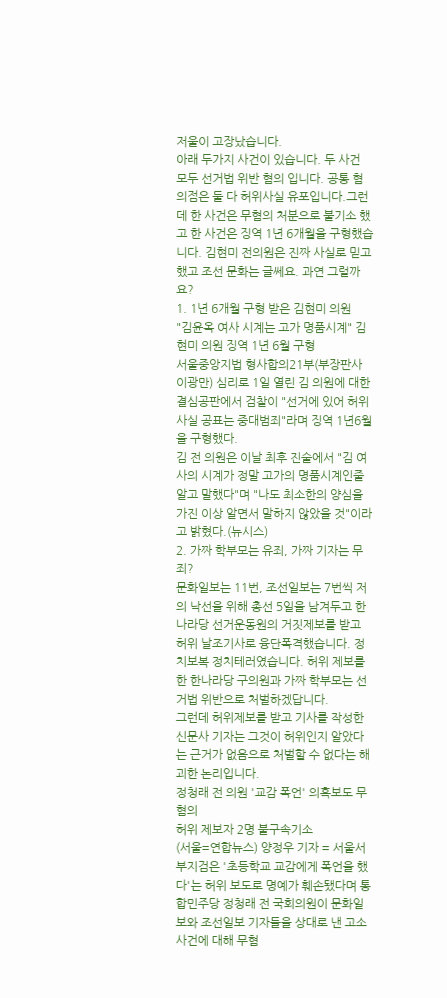저울이 고장났습니다.
아래 두가지 사건이 있습니다. 두 사건 모두 선거법 위반 혐의 입니다. 공통 혐의점은 둘 다 허위사실 유포입니다.그런데 한 사건은 무혐의 처분으로 불기소 했고 한 사건은 징역 1년 6개월을 구형했습니다. 김현미 전의원은 진짜 사실로 믿고 했고 조선 문화는 글쎄요. 과연 그럴까요?
1. 1년 6개월 구형 받은 김현미 의원
"김윤옥 여사 시계는 고가 명품시계" 김현미 의원 징역 1년 6월 구형
서울중앙지법 형사합의21부(부장판사 이광만) 심리로 1일 열린 김 의원에 대한 결심공판에서 검찰이 "선거에 있어 허위사실 공표는 중대범죄"라며 징역 1년6월을 구형했다.
김 전 의원은 이날 최후 진술에서 "김 여사의 시계가 정말 고가의 명품시계인줄 알고 말했다"며 "나도 최소한의 양심을 가진 이상 알면서 말하지 않았을 것"이라고 밝혔다.(뉴시스)
2. 가짜 학부모는 유죄, 가짜 기자는 무죄?
문화일보는 11번, 조선일보는 7번씩 저의 낙선을 위해 총선 5일을 남겨두고 한나라당 선거운동원의 거짓제보를 받고 허위 날조기사로 융단폭격했습니다. 정치보복 정치테러였습니다. 허위 제보를 한 한나라당 구의원과 가짜 학부모는 선거법 위반으로 처벌하겠답니다.
그런데 허위제보를 받고 기사를 작성한 신문사 기자는 그것이 허위인지 알았다는 근거가 없음으로 처벌할 수 없다는 해괴한 논리입니다.
정청래 전 의원 '교감 폭언' 의혹보도 무혐의
허위 제보자 2명 불구속기소
(서울=연합뉴스) 양정우 기자 = 서울서부지검은 '초등학교 교감에게 폭언을 했다'는 허위 보도로 명예가 훼손됐다며 통합민주당 정청래 전 국회의원이 문화일보와 조선일보 기자들을 상대로 낸 고소사건에 대해 무혐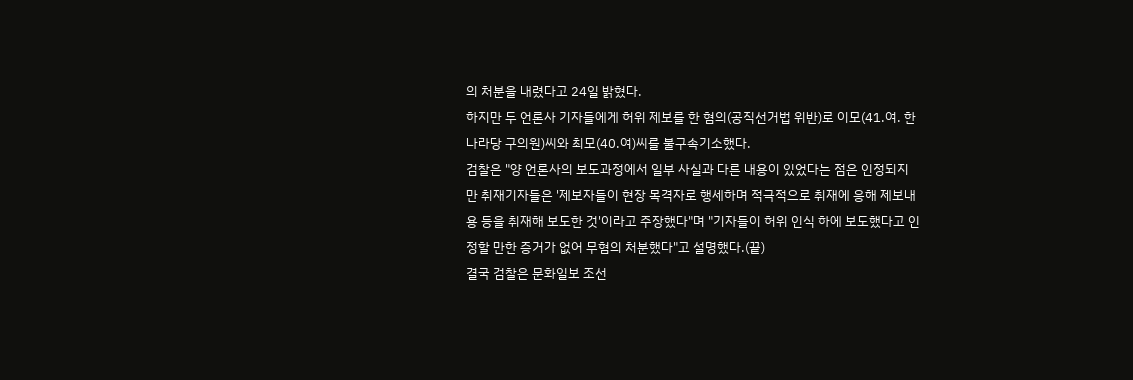의 처분을 내렸다고 24일 밝혔다.
하지만 두 언론사 기자들에게 허위 제보를 한 혐의(공직선거법 위반)로 이모(41.여. 한나라당 구의원)씨와 최모(40.여)씨를 불구속기소했다.
검찰은 "양 언론사의 보도과정에서 일부 사실과 다른 내용이 있었다는 점은 인정되지만 취재기자들은 '제보자들이 현장 목격자로 행세하며 적극적으로 취재에 응해 제보내용 등을 취재해 보도한 것'이라고 주장했다"며 "기자들이 허위 인식 하에 보도했다고 인정할 만한 증거가 없어 무혐의 처분했다"고 설명했다.(끝)
결국 검찰은 문화일보 조선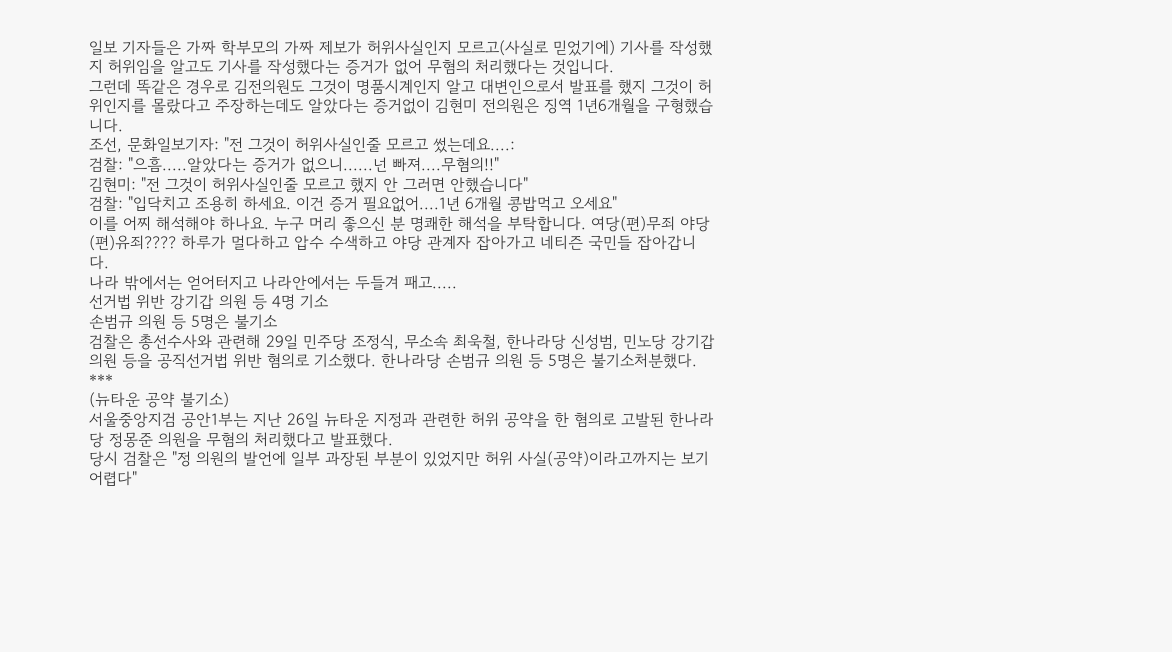일보 기자들은 가짜 학부모의 가짜 제보가 허위사실인지 모르고(사실로 믿었기에) 기사를 작성했지 허위임을 알고도 기사를 작성했다는 증거가 없어 무혐의 처리했다는 것입니다.
그런데 똑같은 경우로 김전의원도 그것이 명품시계인지 알고 대변인으로서 발표를 했지 그것이 허위인지를 몰랐다고 주장하는데도 알았다는 증거없이 김현미 전의원은 징역 1년6개월을 구형했습니다.
조선, 문화일보기자: "전 그것이 허위사실인줄 모르고 썼는데요....:
검찰: "으흠.....알았다는 증거가 없으니......넌 빠져....무혐의!!"
김현미: "전 그것이 허위사실인줄 모르고 했지 안 그러면 안했습니다"
검찰: "입닥치고 조용히 하세요. 이건 증거 필요없어....1년 6개월 콩밥먹고 오세요"
이를 어찌 해석해야 하나요. 누구 머리 좋으신 분 명쾌한 해석을 부탁합니다. 여당(편)무죄 야당(편)유죄???? 하루가 멀다하고 압수 수색하고 야당 관계자 잡아가고 네티즌 국민들 잡아갑니다.
나라 밖에서는 얻어터지고 나라안에서는 두들겨 패고.....
선거법 위반 강기갑 의원 등 4명 기소
손범규 의원 등 5명은 불기소
검찰은 총선수사와 관련해 29일 민주당 조정식, 무소속 최욱철, 한나라당 신성범, 민노당 강기갑 의원 등을 공직선거법 위반 혐의로 기소했다. 한나라당 손범규 의원 등 5명은 불기소처분했다.
***
(뉴타운 공약 불기소)
서울중앙지검 공안1부는 지난 26일 뉴타운 지정과 관련한 허위 공약을 한 혐의로 고발된 한나라당 정몽준 의원을 무혐의 처리했다고 발표했다.
당시 검찰은 "정 의원의 발언에 일부 과장된 부분이 있었지만 허위 사실(공약)이라고까지는 보기 어렵다"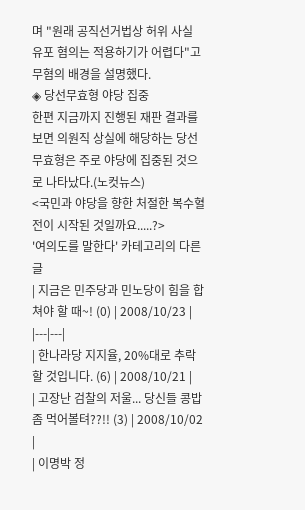며 "원래 공직선거법상 허위 사실 유포 혐의는 적용하기가 어렵다"고 무혐의 배경을 설명했다.
◈ 당선무효형 야당 집중
한편 지금까지 진행된 재판 결과를 보면 의원직 상실에 해당하는 당선무효형은 주로 야당에 집중된 것으로 나타났다.(노컷뉴스)
<국민과 야당을 향한 처절한 복수혈전이 시작된 것일까요.....?>
'여의도를 말한다' 카테고리의 다른 글
| 지금은 민주당과 민노당이 힘을 합쳐야 할 때~! (0) | 2008/10/23 |
|---|---|
| 한나라당 지지율, 20%대로 추락할 것입니다. (6) | 2008/10/21 |
| 고장난 검찰의 저울... 당신들 콩밥좀 먹어볼텨??!! (3) | 2008/10/02 |
| 이명박 정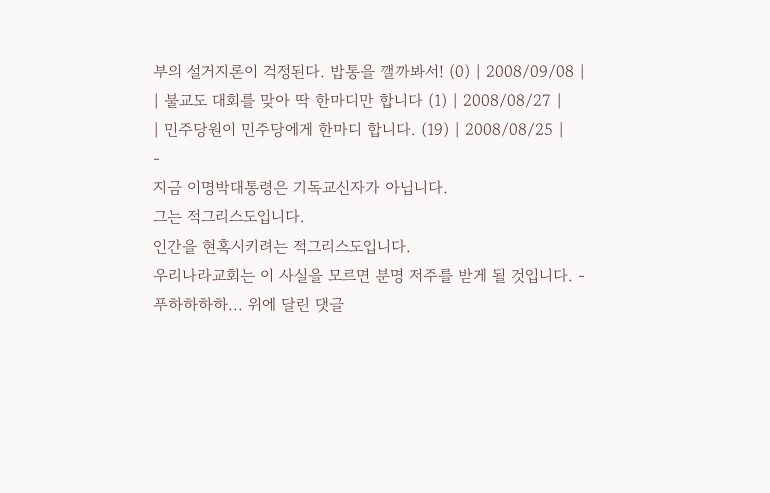부의 설거지론이 걱정된다. 밥통을 깰까봐서! (0) | 2008/09/08 |
| 불교도 대회를 맞아 딱 한마디만 합니다 (1) | 2008/08/27 |
| 민주당원이 민주당에게 한마디 합니다. (19) | 2008/08/25 |
-
지금 이명박대통령은 기독교신자가 아닙니다.
그는 적그리스도입니다.
인간을 현혹시키려는 적그리스도입니다.
우리나라교회는 이 사실을 모르면 분명 저주를 받게 될 것입니다. -
푸하하하하... 위에 달린 댓글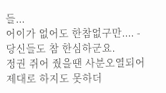들...
어이가 없어도 한참없구만.... -
당신들도 참 한심하군요.
정권 쥐어 줬을땐 사분오열되어 제대로 하지도 못하더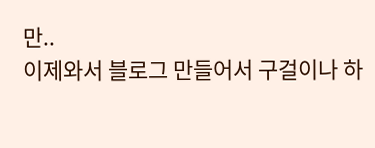만..
이제와서 블로그 만들어서 구걸이나 하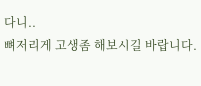다니..
뼈저리게 고생좀 해보시길 바랍니다.